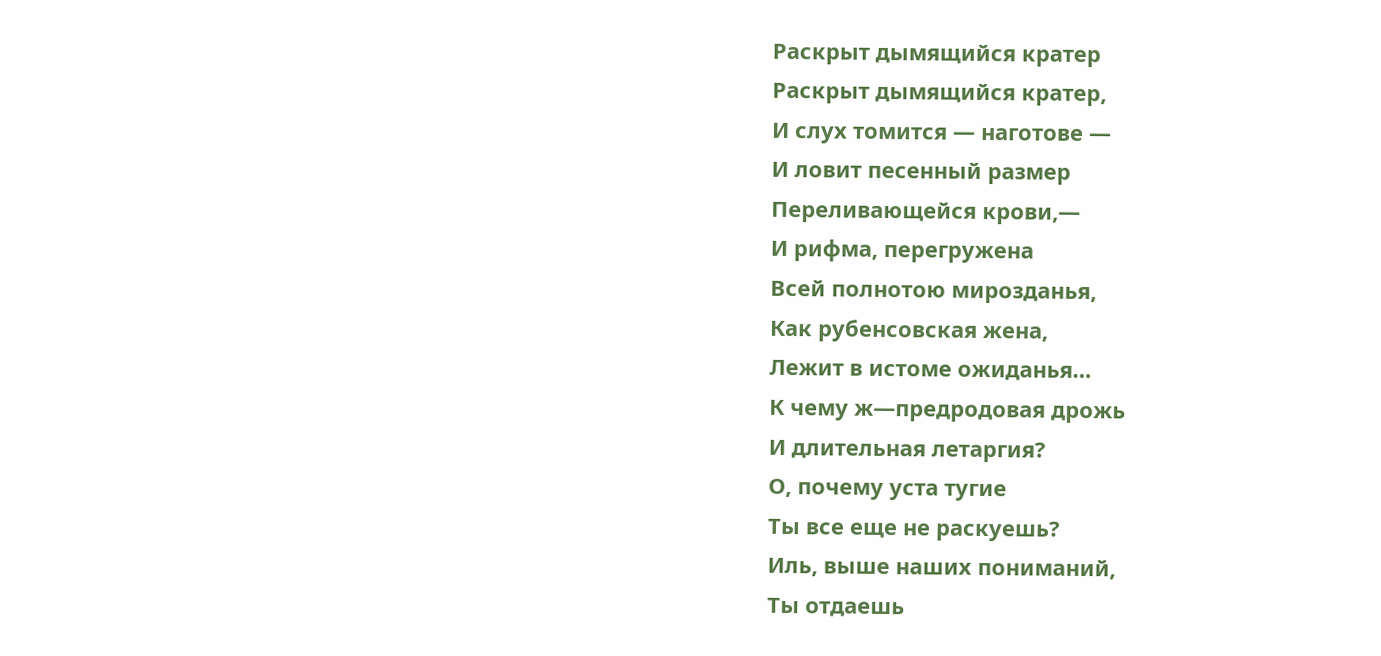Раскрыт дымящийся кратер
Раскрыт дымящийся кратер,
И слух томится — наготове —
И ловит песенный размер
Переливающейся крови,—
И рифма, перегружена
Всей полнотою мирозданья,
Как рубенсовская жена,
Лежит в истоме ожиданья…
К чему ж—предродовая дрожь
И длительная летаргия?
О, почему уста тугие
Ты все еще не раскуешь?
Иль, выше наших пониманий,
Ты отдаешь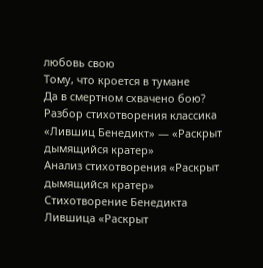любовь свою
Тому, что кроется в тумане
Да в смертном схвачено бою?
Разбор стихотворения классика «Лившиц Бенедикт» — «Раскрыт дымящийся кратер»
Анализ стихотворения «Раскрыт дымящийся кратер»
Стихотворение Бенедикта Лившица «Раскрыт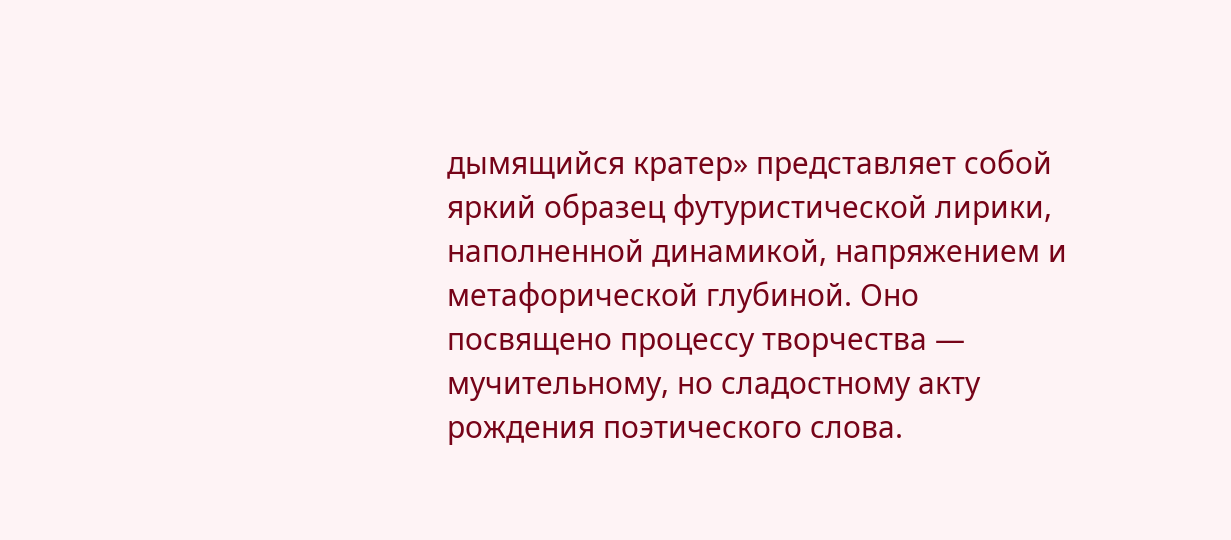дымящийся кратер» представляет собой яркий образец футуристической лирики, наполненной динамикой, напряжением и метафорической глубиной. Оно посвящено процессу творчества — мучительному, но сладостному акту рождения поэтического слова.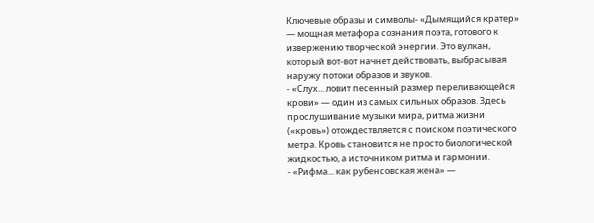Ключевые образы и символы- «Дымящийся кратер» — мощная метафора сознания поэта, готового к извержению творческой энергии. Это вулкан, который вот-вот начнет действовать, выбрасывая наружу потоки образов и звуков.
- «Слух... ловит песенный размер переливающейся крови» — один из самых сильных образов. Здесь прослушивание музыки мира, ритма жизни («кровь») отождествляется с поиском поэтического метра. Кровь становится не просто биологической жидкостью, а источником ритма и гармонии.
- «Рифма... как рубенсовская жена» —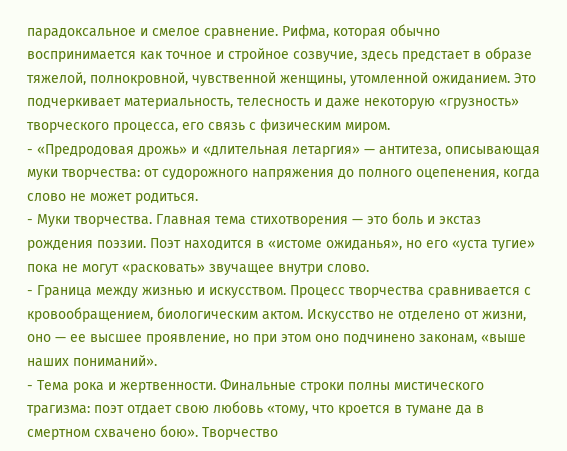парадоксальное и смелое сравнение. Рифма, которая обычно воспринимается как точное и стройное созвучие, здесь предстает в образе тяжелой, полнокровной, чувственной женщины, утомленной ожиданием. Это подчеркивает материальность, телесность и даже некоторую «грузность» творческого процесса, его связь с физическим миром.
- «Предродовая дрожь» и «длительная летаргия» — антитеза, описывающая муки творчества: от судорожного напряжения до полного оцепенения, когда слово не может родиться.
- Муки творчества. Главная тема стихотворения — это боль и экстаз рождения поэзии. Поэт находится в «истоме ожиданья», но его «уста тугие» пока не могут «расковать» звучащее внутри слово.
- Граница между жизнью и искусством. Процесс творчества сравнивается с кровообращением, биологическим актом. Искусство не отделено от жизни, оно — ее высшее проявление, но при этом оно подчинено законам, «выше наших пониманий».
- Тема рока и жертвенности. Финальные строки полны мистического трагизма: поэт отдает свою любовь «тому, что кроется в тумане да в смертном схвачено бою». Творчество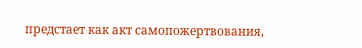предстает как акт самопожертвования,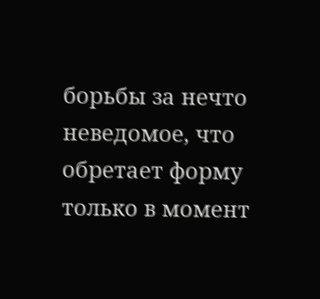борьбы за нечто неведомое, что обретает форму только в момент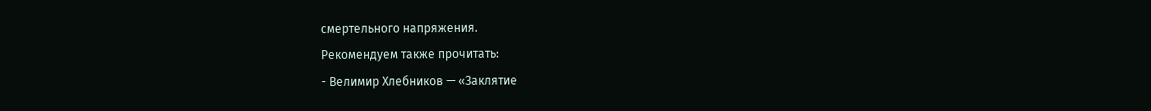смертельного напряжения.
Рекомендуем также прочитать:
- Велимир Хлебников — «Заклятие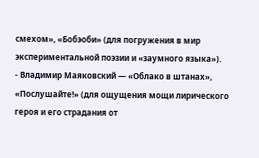смехом», «Бобэоби» (для погружения в мир экспериментальной поэзии и «заумного языка»).
- Владимир Маяковский — «Облако в штанах», «Послушайте!» (для ощущения мощи лирического героя и его страдания от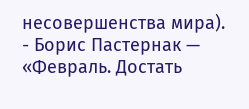несовершенства мира).
- Борис Пастернак — «Февраль. Достать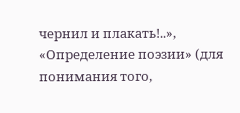чернил и плакать!..», «Определение поэзии» (для понимания того,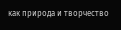как природа и творчество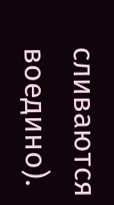сливаются воедино).